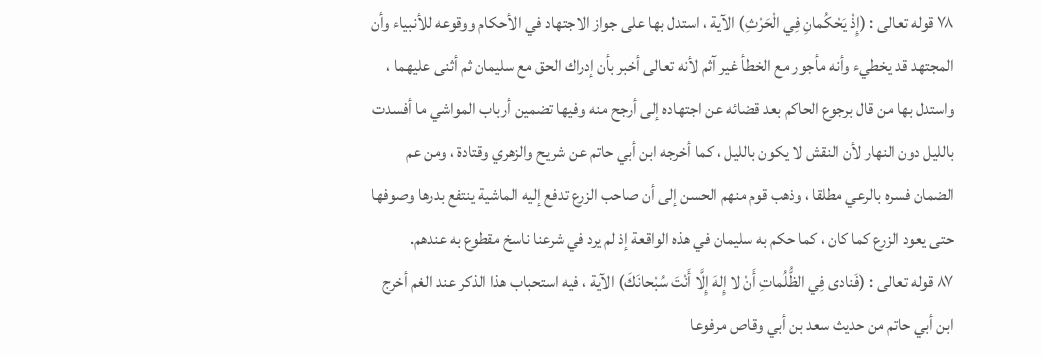٧٨ قوله تعالى : (إِذْ يَحْكُمانِ فِي الْحَرْثِ) الآية ، استدل بها على جواز الاجتهاد في الأحكام ووقوعه للأنبياء وأن المجتهد قد يخطيء وأنه مأجور مع الخطأ غير آثم لأنه تعالى أخبر بأن إدراك الحق مع سليمان ثم أثنى عليهما ، واستدل بها من قال برجوع الحاكم بعد قضائه عن اجتهاده إلى أرجح منه وفيها تضمين أرباب المواشي ما أفسدت بالليل دون النهار لأن النقش لا يكون بالليل ، كما أخرجه ابن أبي حاتم عن شريح والزهري وقتادة ، ومن عم الضمان فسره بالرعي مطلقا ، وذهب قوم منهم الحسن إلى أن صاحب الزرع تدفع إليه الماشية ينتفع بدرها وصوفها حتى يعود الزرع كما كان ، كما حكم به سليمان في هذه الواقعة إذ لم يرد في شرعنا ناسخ مقطوع به عندهم.
٨٧ قوله تعالى : (فَنادى فِي الظُّلُماتِ أَنْ لا إِلهَ إِلَّا أَنْتَ سُبْحانَكَ) الآية ، فيه استحباب هذا الذكر عند الغم أخرج ابن أبي حاتم من حديث سعد بن أبي وقاص مرفوعا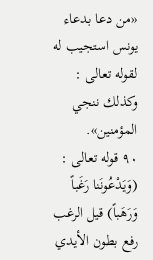«من دعا بدعاء يونس استجيب له لقوله تعالى : وكذلك ننجي المؤمنين».
٩٠ قوله تعالى : (وَيَدْعُونَنا رَغَباً وَرَهَباً) قيل الرغب رفع بطون الأيدي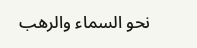نحو السماء والرهب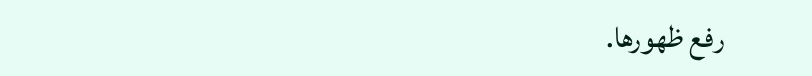رفع ظهورها.